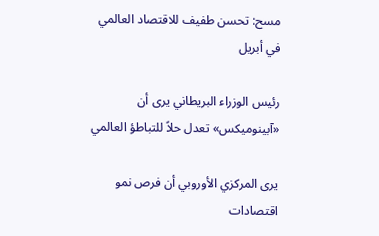مسح: تحسن طفيف للاقتصاد العالمي في أبريل

رئيس الوزراء البريطاني يرى أن «آبينوميكس» تعدل حلاً للتباطؤ العالمي

يرى المركزي الأوروبي أن فرص نمو اقتصادات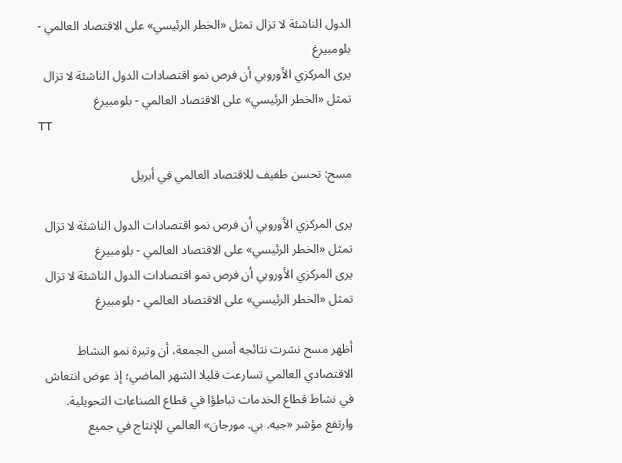الدول الناشئة لا تزال تمثل «الخطر الرئيسي» على الاقتصاد العالمي - بلومبيرغ
يرى المركزي الأوروبي أن فرص نمو اقتصادات الدول الناشئة لا تزال تمثل «الخطر الرئيسي» على الاقتصاد العالمي - بلومبيرغ
TT

مسح: تحسن طفيف للاقتصاد العالمي في أبريل

يرى المركزي الأوروبي أن فرص نمو اقتصادات الدول الناشئة لا تزال تمثل «الخطر الرئيسي» على الاقتصاد العالمي - بلومبيرغ
يرى المركزي الأوروبي أن فرص نمو اقتصادات الدول الناشئة لا تزال تمثل «الخطر الرئيسي» على الاقتصاد العالمي - بلومبيرغ

أظهر مسح نشرت نتائجه أمس الجمعة، أن وتيرة نمو النشاط الاقتصادي العالمي تسارعت قليلا الشهر الماضي؛ إذ عوض انتعاش في نشاط قطاع الخدمات تباطؤا في قطاع الصناعات التحويلية.
وارتفع مؤشر «جيه. بي. مورجان» العالمي للإنتاج في جميع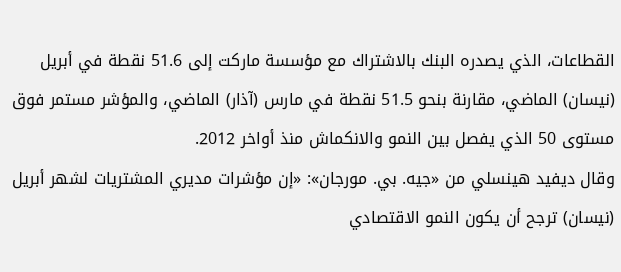القطاعات، الذي يصدره البنك بالاشتراك مع مؤسسة ماركت إلى 51.6 نقطة في أبريل (نيسان) الماضي، مقارنة بنحو 51.5 نقطة في مارس (آذار) الماضي، والمؤشر مستمر فوق مستوى 50 الذي يفصل بين النمو والانكماش منذ أواخر 2012.
وقال ديفيد هينسلي من «جيه. بي. مورجان»: «إن مؤشرات مديري المشتريات لشهر أبريل (نيسان) ترجح أن يكون النمو الاقتصادي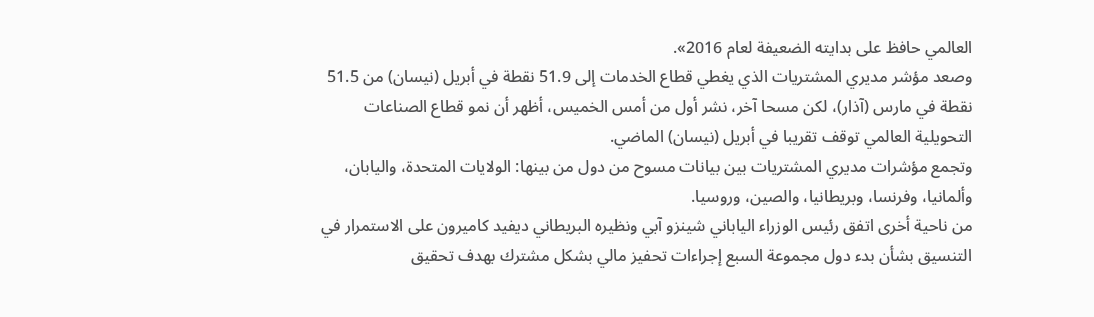العالمي حافظ على بدايته الضعيفة لعام 2016».
وصعد مؤشر مديري المشتريات الذي يغطي قطاع الخدمات إلى 51.9 نقطة في أبريل (نيسان) من 51.5 نقطة في مارس (آذار)، لكن مسحا آخر، نشر أول من أمس الخميس، أظهر أن نمو قطاع الصناعات التحويلية العالمي توقف تقريبا في أبريل (نيسان) الماضي.
وتجمع مؤشرات مديري المشتريات بين بيانات مسوح من دول من بينها: الولايات المتحدة، واليابان، وألمانيا، وفرنسا، وبريطانيا، والصين، وروسيا.
من ناحية أخرى اتفق رئيس الوزراء الياباني شينزو آبي ونظيره البريطاني ديفيد كاميرون على الاستمرار في التنسيق بشأن بدء دول مجموعة السبع إجراءات تحفيز مالي بشكل مشترك بهدف تحقيق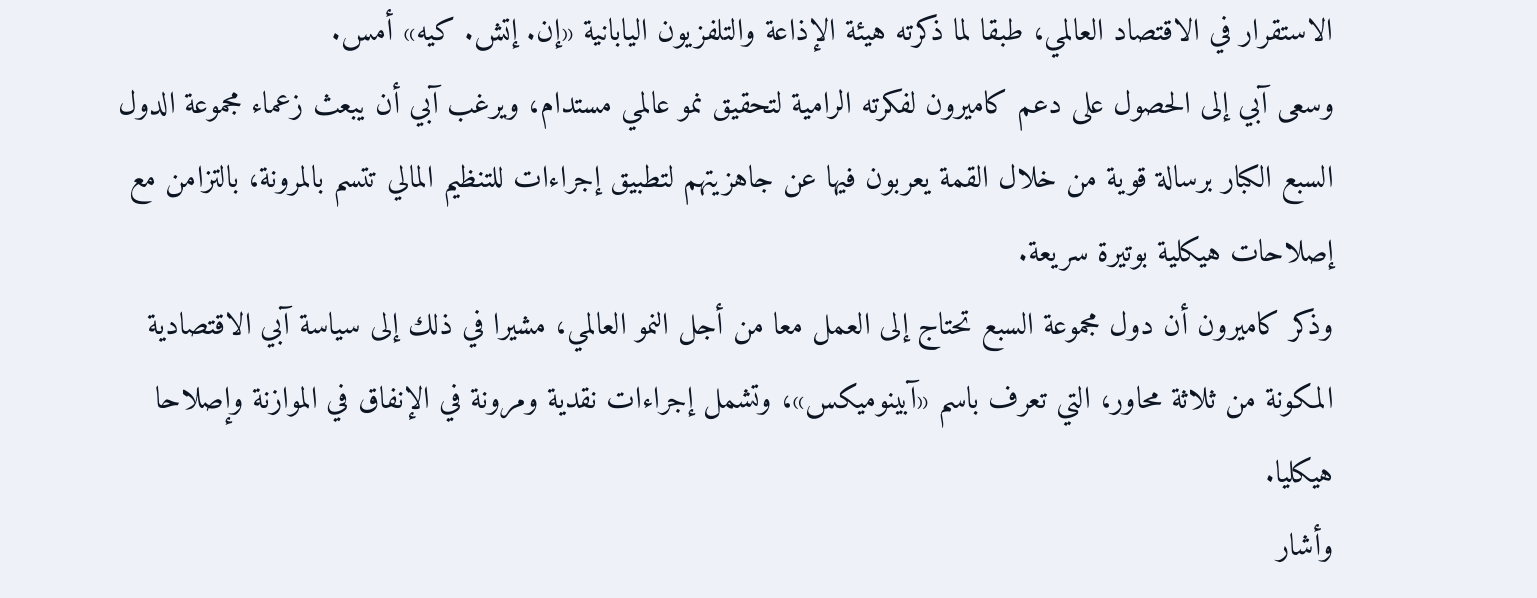الاستقرار في الاقتصاد العالمي، طبقا لما ذكرته هيئة الإذاعة والتلفزيون اليابانية «إن. إتش. كيه» أمس.
وسعى آبي إلى الحصول على دعم كاميرون لفكرته الرامية لتحقيق نمو عالمي مستدام، ويرغب آبي أن يبعث زعماء مجموعة الدول السبع الكبار برسالة قوية من خلال القمة يعربون فيها عن جاهزيتهم لتطبيق إجراءات للتنظيم المالي تتسم بالمرونة، بالتزامن مع إصلاحات هيكلية بوتيرة سريعة.
وذكر كاميرون أن دول مجموعة السبع تحتاج إلى العمل معا من أجل النمو العالمي، مشيرا في ذلك إلى سياسة آبي الاقتصادية المكونة من ثلاثة محاور، التي تعرف باسم «آبينوميكس»، وتشمل إجراءات نقدية ومرونة في الإنفاق في الموازنة وإصلاحا هيكليا.
وأشار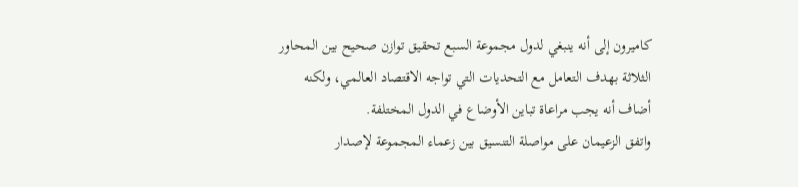كاميرون إلى أنه ينبغي لدول مجموعة السبع تحقيق توازن صحيح بين المحاور الثلاثة بهدف التعامل مع التحديات التي تواجه الاقتصاد العالمي، ولكنه أضاف أنه يجب مراعاة تباين الأوضاع في الدول المختلفة.
واتفق الزعيمان على مواصلة التنسيق بين زعماء المجموعة لإصدار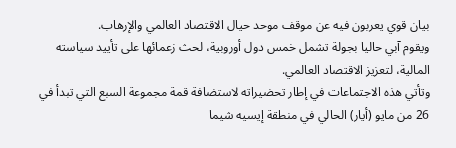بيان قوي يعربون فيه عن موقف موحد حيال الاقتصاد العالمي والإرهاب.
ويقوم آبي حاليا بجولة تشمل خمس دول أوروبية، لحث زعمائها على تأييد سياسته المالية، لتعزيز الاقتصاد العالمي.
وتأتي هذه الاجتماعات في إطار تحضيراته لاستضافة قمة مجموعة السبع التي تبدأ في 26 من مايو (أيار) الحالي في منطقة إيسيه شيما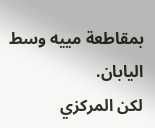بمقاطعة مييه وسط اليابان.
لكن المركزي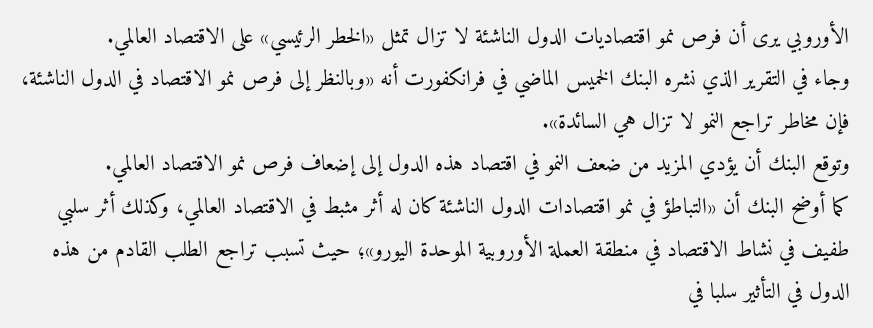الأوروبي يرى أن فرص نمو اقتصاديات الدول الناشئة لا تزال تمثل «الخطر الرئيسي» على الاقتصاد العالمي.
وجاء في التقرير الذي نشره البنك الخميس الماضي في فرانكفورت أنه «وبالنظر إلى فرص نمو الاقتصاد في الدول الناشئة، فإن مخاطر تراجع النمو لا تزال هي السائدة».
وتوقع البنك أن يؤدي المزيد من ضعف النمو في اقتصاد هذه الدول إلى إضعاف فرص نمو الاقتصاد العالمي.
كما أوضح البنك أن «التباطؤ في نمو اقتصادات الدول الناشئة كان له أثر مثبط في الاقتصاد العالمي، وكذلك أثر سلبي طفيف في نشاط الاقتصاد في منطقة العملة الأوروبية الموحدة اليورو»؛ حيث تسبب تراجع الطلب القادم من هذه الدول في التأثير سلبا في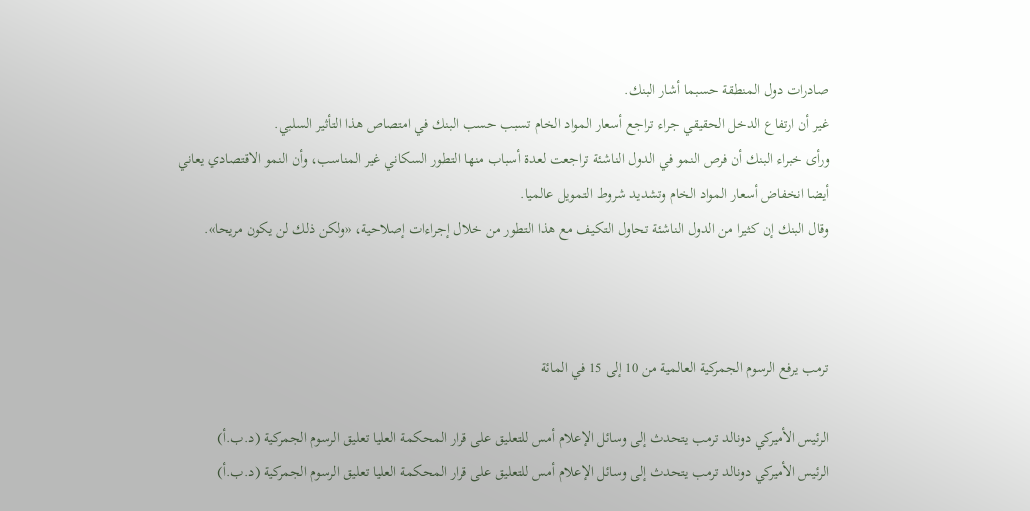صادرات دول المنطقة حسبما أشار البنك.
غير أن ارتفاع الدخل الحقيقي جراء تراجع أسعار المواد الخام تسبب حسب البنك في امتصاص هذا التأثير السلبي.
ورأى خبراء البنك أن فرص النمو في الدول الناشئة تراجعت لعدة أسباب منها التطور السكاني غير المناسب، وأن النمو الاقتصادي يعاني أيضا انخفاض أسعار المواد الخام وتشديد شروط التمويل عالميا.
وقال البنك إن كثيرا من الدول الناشئة تحاول التكيف مع هذا التطور من خلال إجراءات إصلاحية، «ولكن ذلك لن يكون مريحا».



ترمب يرفع الرسوم الجمركية العالمية من 10 إلى 15 في المائة

الرئيس الأميركي دونالد ترمب يتحدث إلى وسائل الإعلام أمس للتعليق على قرار المحكمة العليا تعليق الرسوم الجمركية (د.ب.أ)
الرئيس الأميركي دونالد ترمب يتحدث إلى وسائل الإعلام أمس للتعليق على قرار المحكمة العليا تعليق الرسوم الجمركية (د.ب.أ)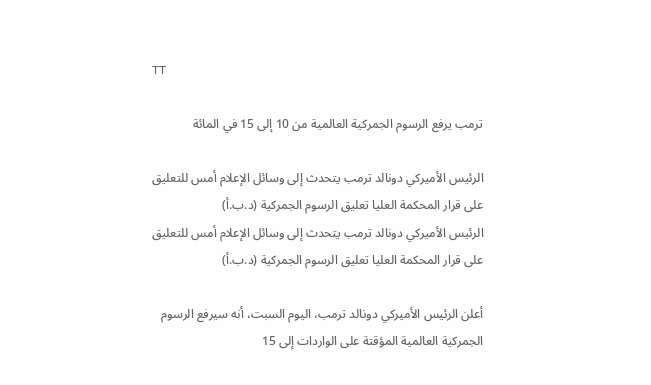TT

ترمب يرفع الرسوم الجمركية العالمية من 10 إلى 15 في المائة

الرئيس الأميركي دونالد ترمب يتحدث إلى وسائل الإعلام أمس للتعليق على قرار المحكمة العليا تعليق الرسوم الجمركية (د.ب.أ)
الرئيس الأميركي دونالد ترمب يتحدث إلى وسائل الإعلام أمس للتعليق على قرار المحكمة العليا تعليق الرسوم الجمركية (د.ب.أ)

أعلن الرئيس الأميركي دونالد ترمب، اليوم ‌السبت، أنه سيرفع ‌الرسوم الجمركية العالمية المؤقتة على الواردات إلى 15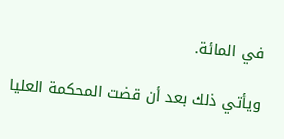في المائة.

ويأتي ‌ذلك ‌بعد أن ‌قضت المحكمة ‌العليا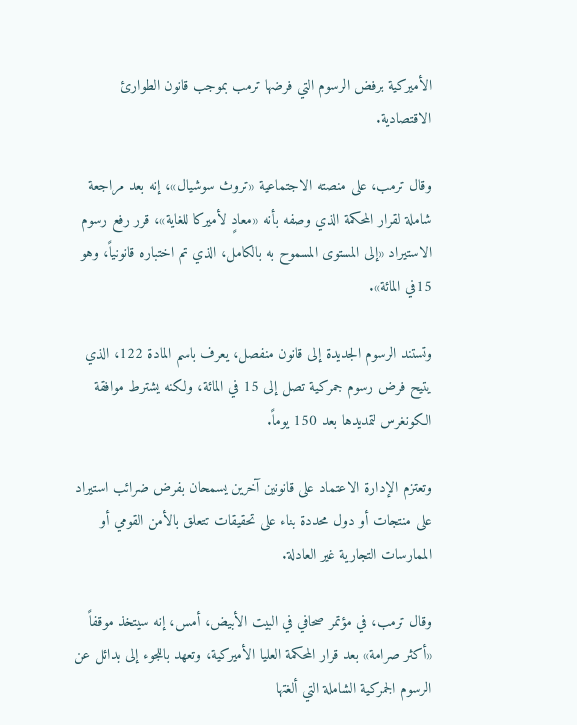الأميركية برفض ‌الرسوم التي فرضها ترمب بموجب قانون الطوارئ الاقتصادية.

وقال ترمب، على منصته الاجتماعية «تروث سوشيال»، إنه بعد مراجعة شاملة لقرار المحكمة الذي وصفه بأنه «معادٍ لأميركا للغاية»، قرر رفع رسوم الاستيراد «إلى المستوى المسموح به بالكامل، الذي تم اختباره قانونياً، وهو 15في المائة».

وتستند الرسوم الجديدة إلى قانون منفصل، يعرف باسم المادة 122، الذي يتيح فرض رسوم جمركية تصل إلى 15 في المائة، ولكنه يشترط موافقة الكونغرس لتمديدها ‌بعد 150 يوماً.

وتعتزم الإدارة الاعتماد على قانونين آخرين يسمحان بفرض ضرائب استيراد على منتجات أو دول محددة بناء على تحقيقات تتعلق بالأمن القومي أو الممارسات التجارية غير العادلة.

وقال ترمب، ‌في مؤتمر صحافي في البيت الأبيض، أمس، إنه سيتخذ موقفاً «أكثر صرامة» بعد قرار المحكمة العليا ‌الأميركية، وتعهد باللجوء إلى بدائل عن الرسوم الجمركية الشاملة التي ألغتها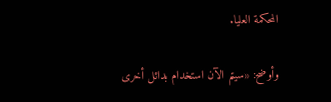المحكمة العليا.

وأوضح: «سيتم الآن استخدام بدائل أخرى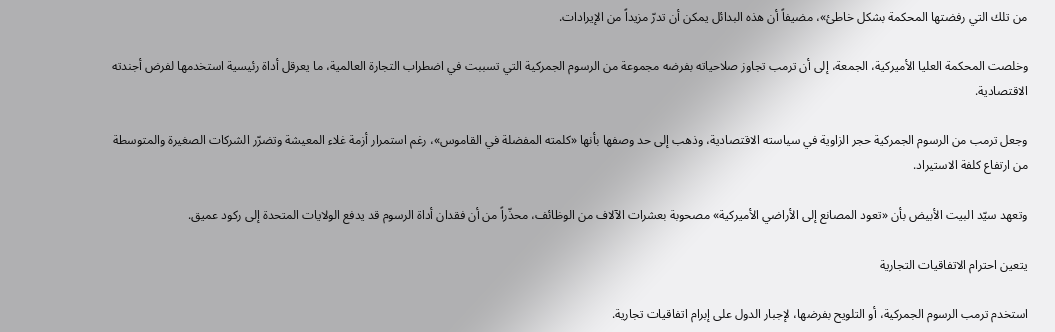من تلك التي رفضتها المحكمة بشكل خاطئ»، مضيفاً أن هذه البدائل يمكن أن تدرّ مزيداً من الإيرادات.

وخلصت المحكمة العليا الأميركية، الجمعة، إلى أن ترمب تجاوز صلاحياته بفرضه مجموعة من الرسوم الجمركية التي تسببت في اضطراب التجارة العالمية، ما يعرقل أداة رئيسية استخدمها لفرض أجندته الاقتصادية.

وجعل ترمب من الرسوم الجمركية حجر الزاوية في سياسته الاقتصادية، وذهب إلى حد وصفها بأنها «كلمته المفضلة في القاموس»، رغم استمرار أزمة غلاء المعيشة وتضرّر الشركات الصغيرة والمتوسطة من ارتفاع كلفة الاستيراد.

وتعهد سيّد البيت الأبيض بأن «تعود المصانع إلى الأراضي الأميركية» مصحوبة بعشرات الآلاف من الوظائف، محذّراً من أن فقدان أداة الرسوم قد يدفع الولايات المتحدة إلى ركود عميق.

يتعين احترام الاتفاقيات ‌التجارية

استخدم ترمب الرسوم الجمركية، أو التلويح بفرضها، لإجبار الدول على إبرام اتفاقيات تجارية.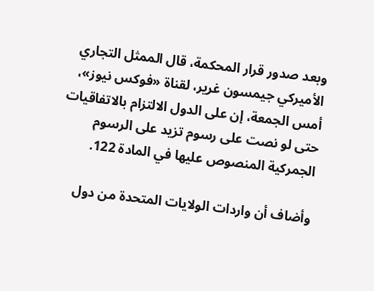وبعد صدور قرار المحكمة، قال الممثل التجاري الأميركي جيمسون غرير، لقناة «فوكس نيوز»، أمس الجمعة، إن على الدول الالتزام بالاتفاقيات حتى لو نصت على رسوم تزيد على الرسوم الجمركية المنصوص عليها في المادة 122.

وأضاف أن واردات الولايات المتحدة من دول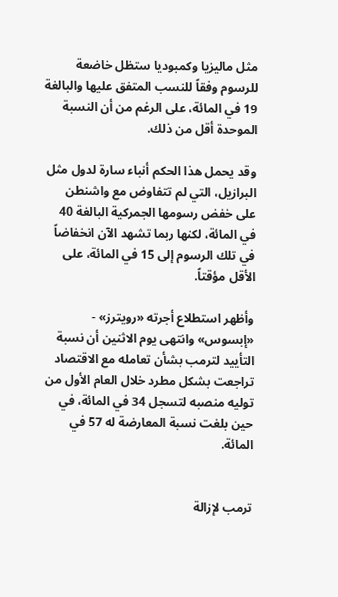مثل ماليزيا وكمبوديا ستظل خاضعة للرسوم وفقاً للنسب المتفق عليها والبالغة 19 في المائة، على الرغم من أن النسبة الموحدة أقل من ذلك.

وقد يحمل هذا الحكم أنباء سارة لدول مثل البرازيل، التي لم تتفاوض مع واشنطن على خفض رسومها الجمركية البالغة 40 في المائة، لكنها ربما تشهد الآن انخفاضاً في تلك الرسوم إلى 15 في المائة، على الأقل مؤقتاً.

وأظهر استطلاع أجرته «رويترز» - «إبسوس» وانتهى يوم الاثنين أن نسبة التأييد لترمب بشأن تعامله مع الاقتصاد تراجعت بشكل مطرد خلال العام الأول من توليه منصبه لتسجل 34 في المائة، في حين بلغت نسبة المعارضة له 57 في المائة.


ترمب لإزالة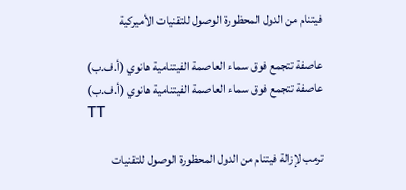فيتنام من الدول المحظورة الوصول للتقنيات الأميركية

عاصفة تتجمع فوق سماء العاصمة الفيتنامية هانوي (أ.ف.ب)
عاصفة تتجمع فوق سماء العاصمة الفيتنامية هانوي (أ.ف.ب)
TT

ترمب لإزالة فيتنام من الدول المحظورة الوصول للتقنيات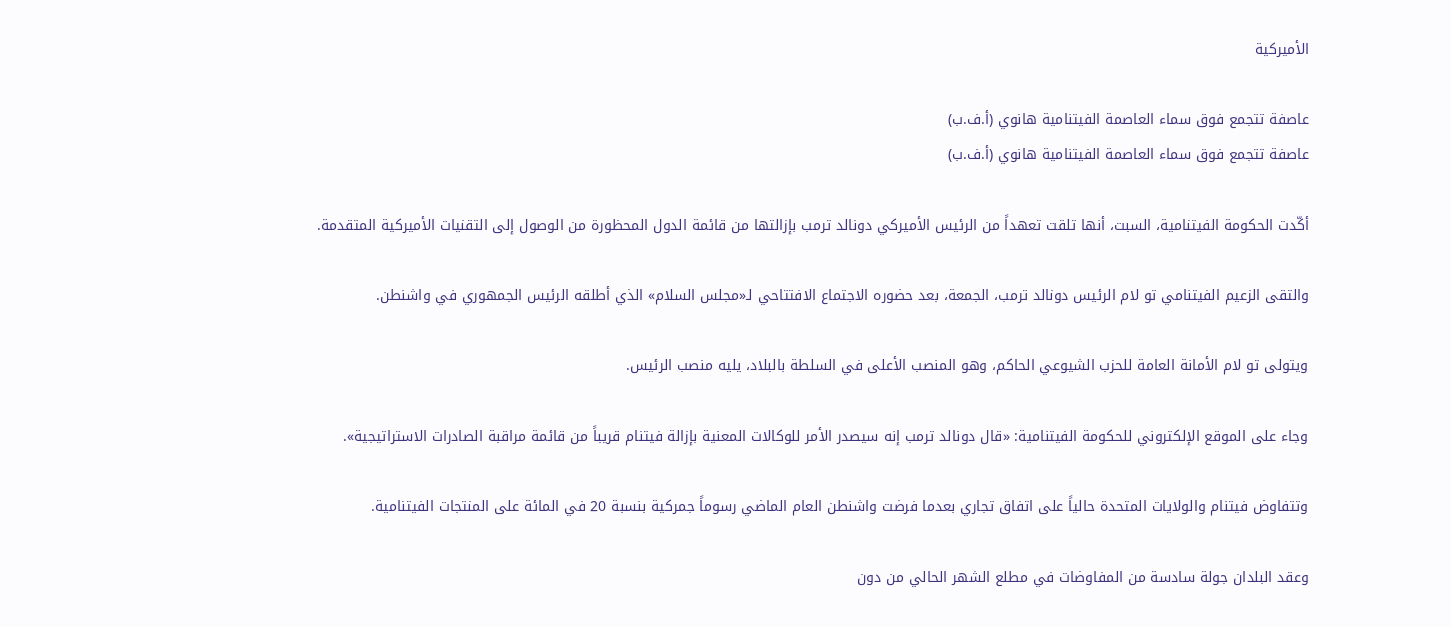الأميركية

عاصفة تتجمع فوق سماء العاصمة الفيتنامية هانوي (أ.ف.ب)
عاصفة تتجمع فوق سماء العاصمة الفيتنامية هانوي (أ.ف.ب)

أكّدت الحكومة الفيتنامية، السبت، أنها تلقت تعهداً من الرئيس الأميركي دونالد ترمب بإزالتها من قائمة الدول المحظورة من الوصول إلى التقنيات الأميركية المتقدمة.

والتقى الزعيم الفيتنامي تو لام الرئيس دونالد ترمب، الجمعة، بعد حضوره الاجتماع الافتتاحي لـ«مجلس السلام» الذي أطلقه الرئيس الجمهوري في واشنطن.

ويتولى تو لام الأمانة العامة للحزب الشيوعي الحاكم، وهو المنصب الأعلى في السلطة بالبلاد، يليه منصب الرئيس.

وجاء على الموقع الإلكتروني للحكومة الفيتنامية: «قال دونالد ترمب إنه سيصدر الأمر للوكالات المعنية بإزالة فيتنام قريباً من قائمة مراقبة الصادرات الاستراتيجية».

وتتفاوض فيتنام والولايات المتحدة حالياً على اتفاق تجاري بعدما فرضت واشنطن العام الماضي رسوماً جمركية بنسبة 20 في المائة على المنتجات الفيتنامية.

وعقد البلدان جولة سادسة من المفاوضات في مطلع الشهر الحالي من دون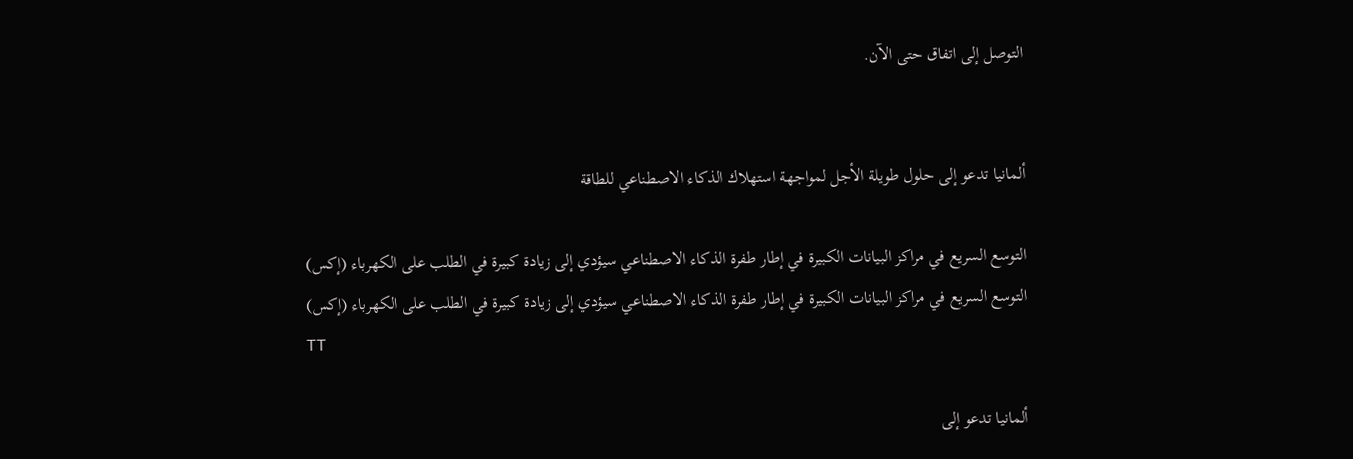التوصل إلى اتفاق حتى الآن.


ألمانيا تدعو إلى حلول طويلة الأجل لمواجهة استهلاك الذكاء الاصطناعي للطاقة

التوسع السريع في مراكز البيانات الكبيرة في إطار طفرة الذكاء الاصطناعي سيؤدي إلى زيادة كبيرة في الطلب على الكهرباء (إكس)
التوسع السريع في مراكز البيانات الكبيرة في إطار طفرة الذكاء الاصطناعي سيؤدي إلى زيادة كبيرة في الطلب على الكهرباء (إكس)
TT

ألمانيا تدعو إلى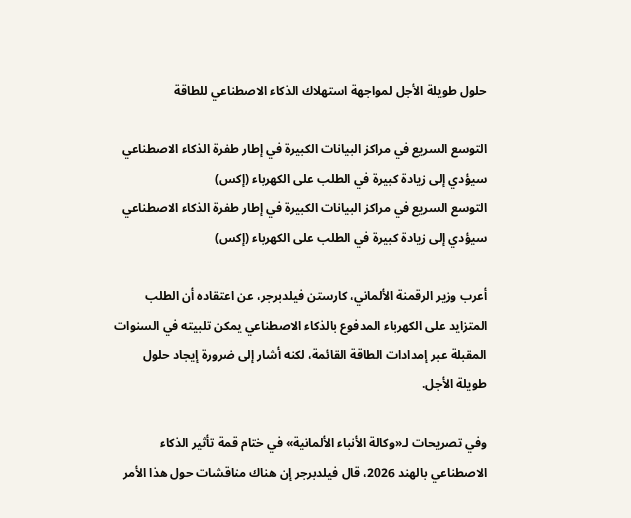حلول طويلة الأجل لمواجهة استهلاك الذكاء الاصطناعي للطاقة

التوسع السريع في مراكز البيانات الكبيرة في إطار طفرة الذكاء الاصطناعي سيؤدي إلى زيادة كبيرة في الطلب على الكهرباء (إكس)
التوسع السريع في مراكز البيانات الكبيرة في إطار طفرة الذكاء الاصطناعي سيؤدي إلى زيادة كبيرة في الطلب على الكهرباء (إكس)

أعرب وزير الرقمنة الألماني، كارستن فيلدبرجر، عن اعتقاده أن الطلب المتزايد على الكهرباء المدفوع بالذكاء الاصطناعي يمكن تلبيته في السنوات المقبلة عبر إمدادات الطاقة القائمة، لكنه أشار إلى ضرورة إيجاد حلول طويلة الأجل.

وفي تصريحات لـ«وكالة الأنباء الألمانية» في ختام قمة تأثير الذكاء الاصطناعي بالهند 2026، قال فيلدبرجر إن هناك مناقشات حول هذا الأمر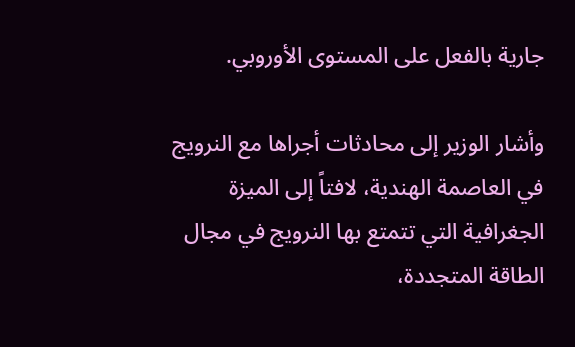جارية بالفعل على المستوى الأوروبي.

وأشار الوزير إلى محادثات أجراها مع النرويج في العاصمة الهندية، لافتاً إلى الميزة الجغرافية التي تتمتع بها النرويج في مجال الطاقة المتجددة،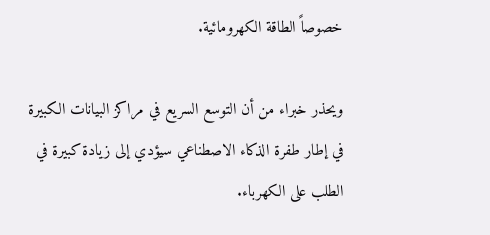خصوصاً الطاقة الكهرومائية.

ويحذر خبراء من أن التوسع السريع في مراكز البيانات الكبيرة في إطار طفرة الذكاء الاصطناعي سيؤدي إلى زيادة كبيرة في الطلب على الكهرباء.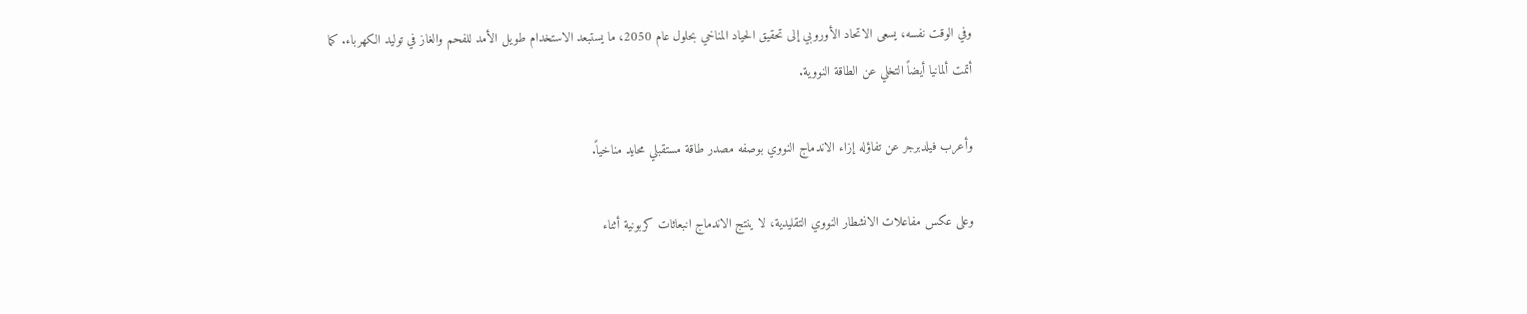وفي الوقت نفسه، يسعى الاتحاد الأوروبي إلى تحقيق الحياد المناخي بحلول عام 2050، ما يستبعد الاستخدام طويل الأمد للفحم والغاز في توليد الكهرباء. كما أتمت ألمانيا أيضاً التخلي عن الطاقة النووية.

وأعرب فيلدبرجر عن تفاؤله إزاء الاندماج النووي بوصفه مصدر طاقة مستقبلي محايد مناخياً.

وعلى عكس مفاعلات الانشطار النووي التقليدية، لا ينتج الاندماج انبعاثات كربونية أثناء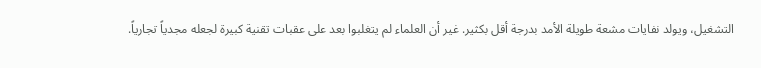التشغيل، ويولد نفايات مشعة طويلة الأمد بدرجة أقل بكثير. غير أن العلماء لم يتغلبوا بعد على عقبات تقنية كبيرة لجعله مجدياً تجارياً.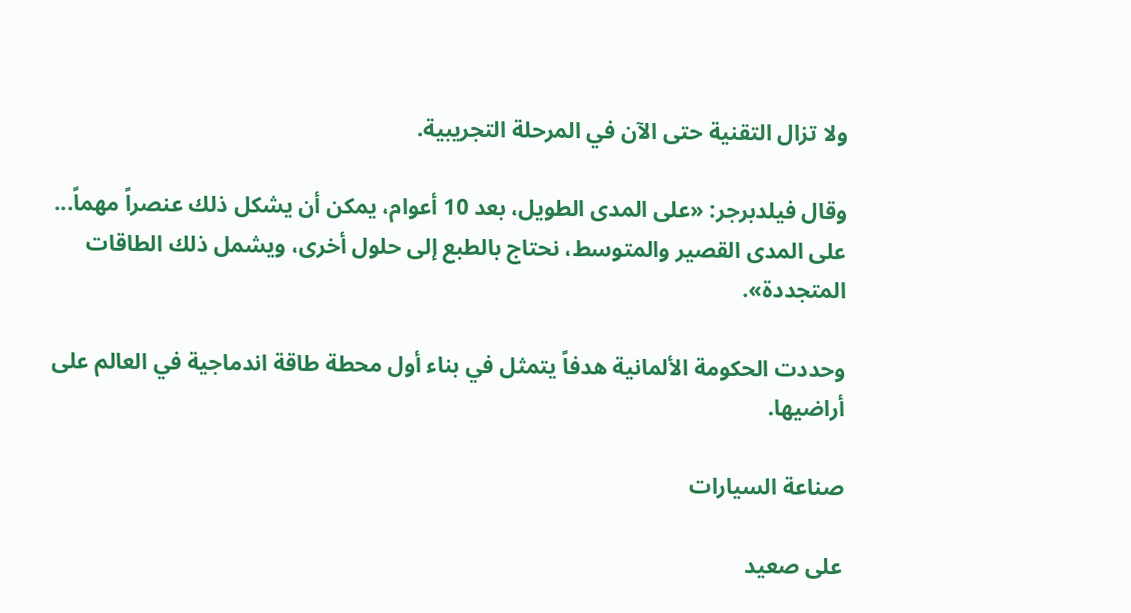ولا تزال التقنية حتى الآن في المرحلة التجريبية.

وقال فيلدبرجر: «على المدى الطويل، بعد 10 أعوام، يمكن أن يشكل ذلك عنصراً مهماً... على المدى القصير والمتوسط، نحتاج بالطبع إلى حلول أخرى، ويشمل ذلك الطاقات المتجددة».

وحددت الحكومة الألمانية هدفاً يتمثل في بناء أول محطة طاقة اندماجية في العالم على أراضيها.

صناعة السيارات

على صعيد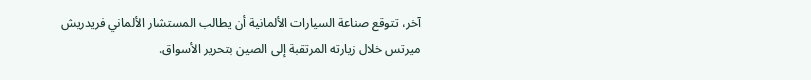آخر، تتوقع صناعة السيارات الألمانية أن يطالب المستشار الألماني فريدريش ميرتس خلال زيارته المرتقبة إلى الصين بتحرير الأسواق.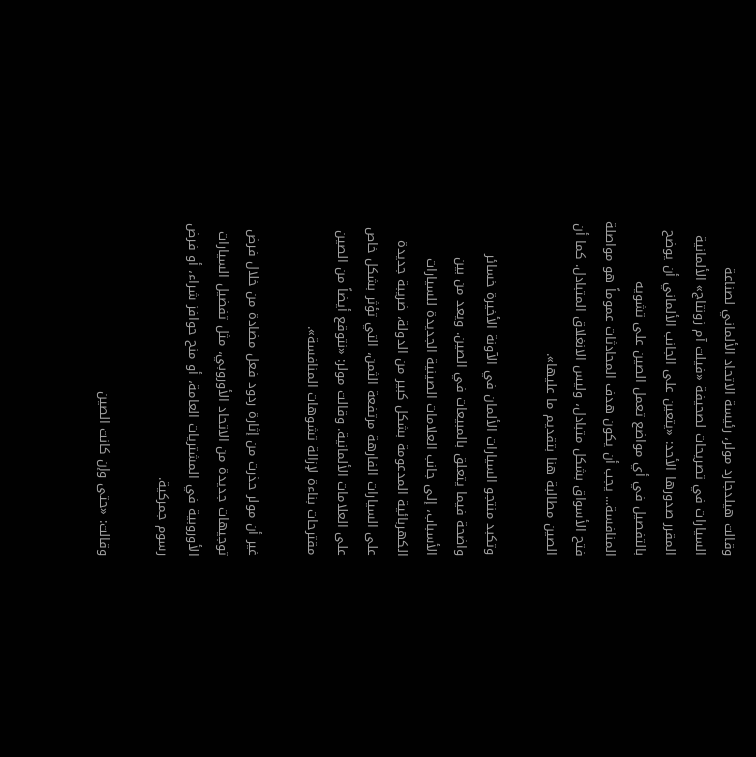وقالت هيلدجارد مولر، رئيسة الاتحاد الألماني لصناعة السيارات في تصريحات لصحيفة «فيلت آم زونتاج» الألمانية المقرر صدورها الأحد: «يتعين على الجانب الألماني أن يوضح بالتفصيل في أي مواضع تعمل الصين على تشويه المنافسة... يجب أن يكون هدف المحادثات عموماً هو مواصلة فتح الأسواق بشكل متبادل، وليس الانغلاق المتبادل. كما أن الصين مطالبة هنا بتقديم ما عليها».

وتكبد منتجو السيارات الألمان في الآونة الأخيرة خسائر واضحة فيما يتعلق بالمبيعات في الصين. ويعد من بين الأسباب، إلى جانب العلامات الصينية الجديدة للسيارات الكهربائية المدعومة بشكل كبير من الدولة، ضريبة جديدة على السيارات الفارهة مرتفعة الثمن، التي تؤثر بشكل خاص على العلامات الألمانية. وقالت مولر: «نتوقع أيضاً من الصين مقترحات بناءة لإزالة تشوهات المنافسة».

غير أن مولر حذرت من إثارة ردود فعل مضادة من خلال فرض توجيهات جديدة من الاتحاد الأوروبي، مثل تفضيل السيارات الأوروبية في المشتريات العامة، أو منح حوافز شراء، أو فرض رسوم جمركية.

وقالت: «حتى وإن كانت الصين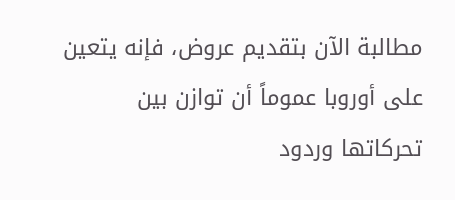مطالبة الآن بتقديم عروض، فإنه يتعين على أوروبا عموماً أن توازن بين تحركاتها وردود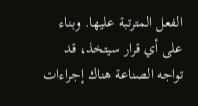الفعل المترتبة عليها. وبناء على أي قرار سيتخذ، قد تواجه الصناعة هناك إجراءات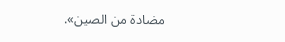مضادة من الصين».